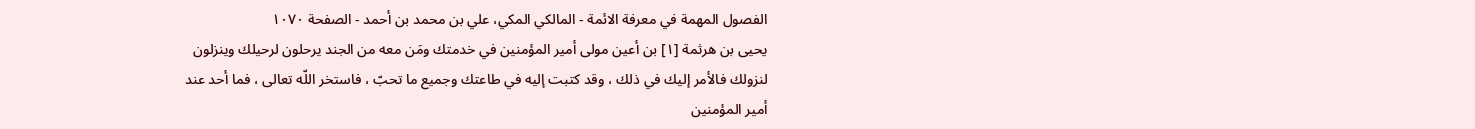الفصول المهمة في معرفة الائمة - المالكي المكي، علي بن محمد بن أحمد - الصفحة ١٠٧٠
يحيى بن هرثمة [۱] بن أعين مولى أمير المؤمنين في خدمتك ومَن معه من الجند يرحلون لرحيلك وينزلون لنزولك فالأمر إليك في ذلك ، وقد كتبت إليه في طاعتك وجميع ما تحبّ ، فاستخر اللّه تعالى ، فما أحد عند أمير المؤمنين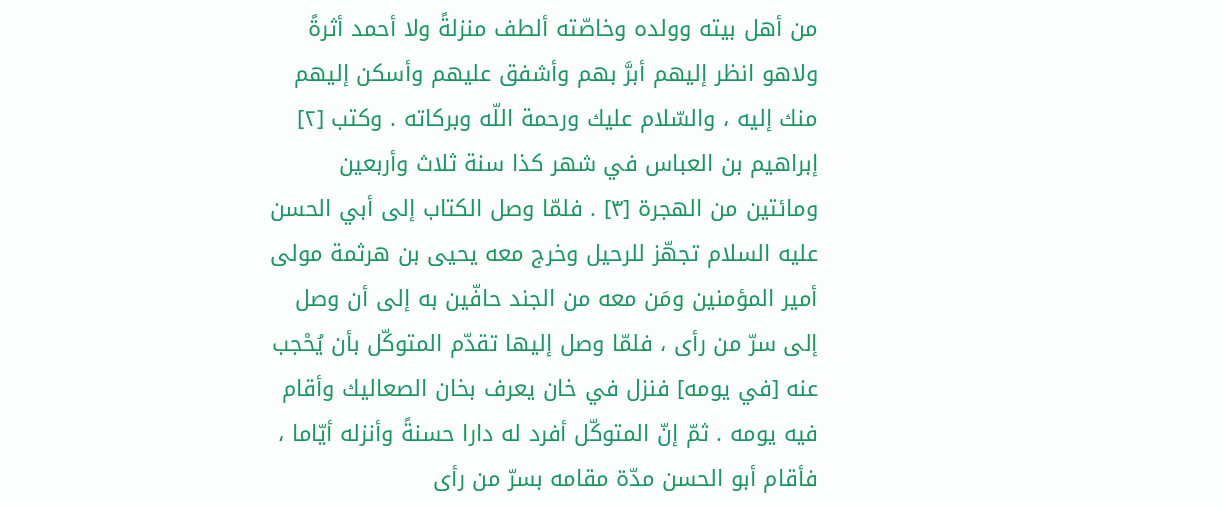من أهل بيته وولده وخاصّته ألطف منزلةً ولا أحمد أثرةً ولاهو انظر إليهم أبرَّ بهم وأشفق عليهم وأسكن إليهم منك إليه ، والسّلام عليك ورحمة اللّه وبركاته . وكتب [۲] إبراهيم بن العباس في شهر كذا سنة ثلاث وأربعين ومائتين من الهجرة [۳] . فلمّا وصل الكتاب إلى أبي الحسن عليه السلام تجهّز للرحيل وخرج معه يحيى بن هرثمة مولى أمير المؤمنين ومَن معه من الجند حافّين به إلى أن وصل إلى سرّ من رأى ، فلمّا وصل إليها تقدّم المتوكّل بأن يُحْجب عنه [في يومه] فنزل في خان يعرف بخان الصعاليك وأقام فيه يومه . ثمّ إنّ المتوكّل أفرد له دارا حسنةً وأنزله أيّاما ، فأقام أبو الحسن مدّة مقامه بسرّ من رأى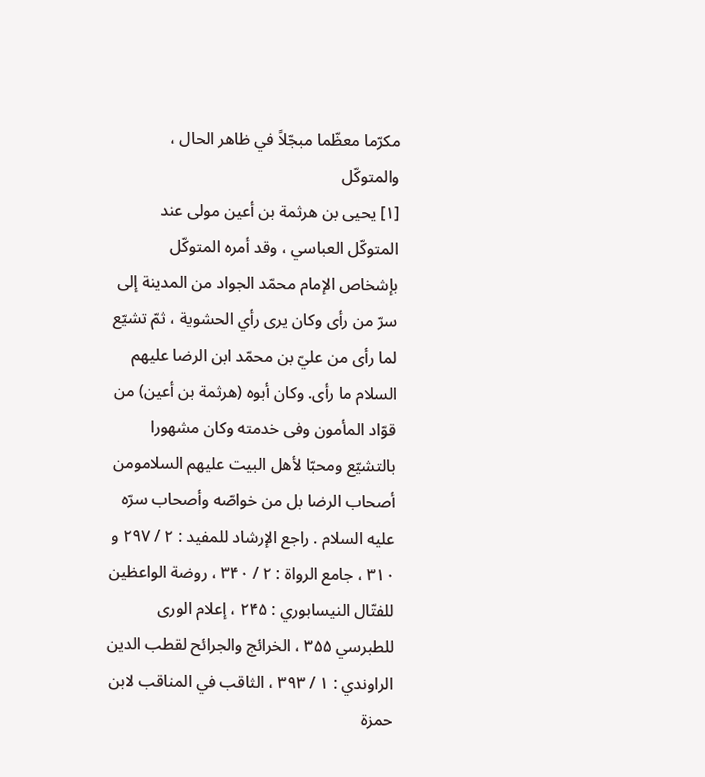مكرّما معظّما مبجّلاً في ظاهر الحال ، والمتوكّل
[۱] يحيى بن هرثمة بن أعين مولى عند المتوكّل العباسي ، وقد أمره المتوكّل بإشخاص الإمام محمّد الجواد من المدينة إلى سرّ من رأى وكان يرى رأي الحشوية ، ثمّ تشيّع لما رأى من عليّ بن محمّد ابن الرضا عليهم السلام ما رأى. وكان أبوه (هرثمة بن أعين) من قوّاد المأمون وفى خدمته وكان مشهورا بالتشيّع ومحبّا لأهل البيت عليهم السلامومن أصحاب الرضا بل من خواصّه وأصحاب سرّه عليه السلام . راجع الإرشاد للمفيد : ۲ / ۲۹۷ و ۳۱۰ ، جامع الرواة : ۲ / ۳۴۰ ، روضة الواعظين للفتّال النيسابوري : ۲۴۵ ، إعلام الورى للطبرسي ۳۵۵ ، الخرائج والجرائح لقطب الدين الراوندي : ۱ / ۳۹۳ ، الثاقب في المناقب لابن حمزة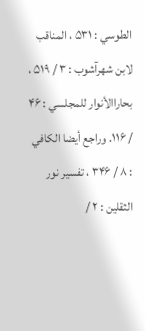الطوسي : ۵۳۱ ، المناقب لابن شهرآشوب : ۳ / ۵۱۹ ، بحاراالأنوار للمجلسي : ۴۶ / ۱۱۶. وراجع أيضا الكافي : ۸ / ۳۴۶ ، تفسير نور الثقلين : ۲ /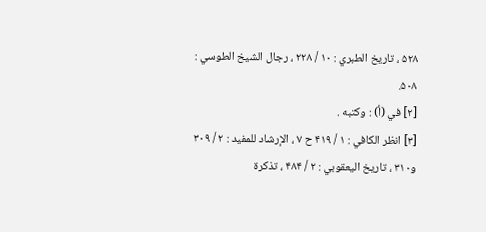۵۲۸ ، تاريخ الطبري : ۱۰ / ۲۲۸ ، رجال الشيخ الطوسي : ۵۰۸.
[۲] في (أ) : وكتبه .
[۳] انظر الكافي : ۱ / ۴۱۹ ح ۷ ، الإرشاد للمفيد : ۲ / ۳۰۹ و۳۱۰ ، تاريخ اليعقوبي : ۲ / ۴۸۴ ، تذكرة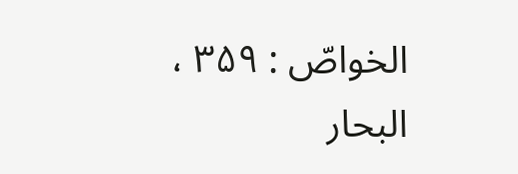الخواصّ : ۳۵۹ ، البحار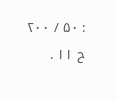: ۵۰ / ۲۰۰ ح ۱۱ .